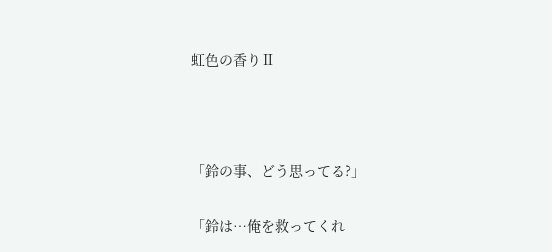虹色の香りⅡ



「鈴の事、どう思ってる?」

「鈴は…俺を救ってくれ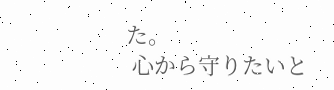た。
 心から守りたいと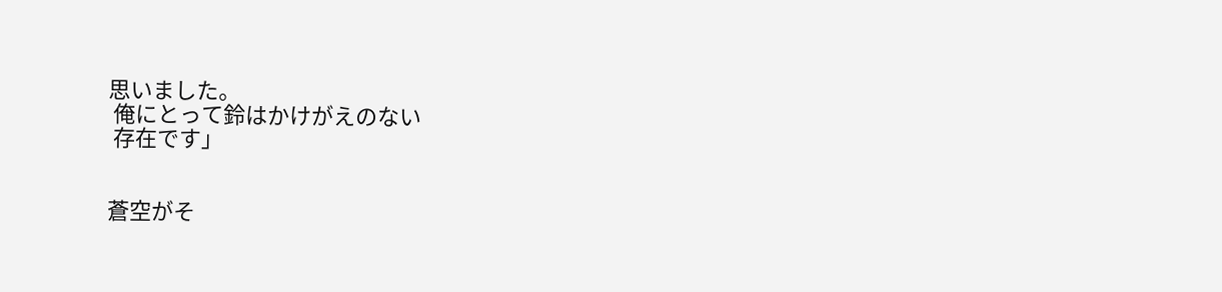思いました。
 俺にとって鈴はかけがえのない
 存在です」


蒼空がそ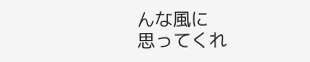んな風に
思ってくれ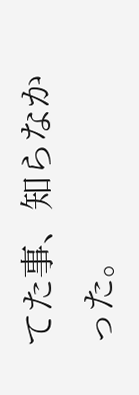てた事、知らなかった。